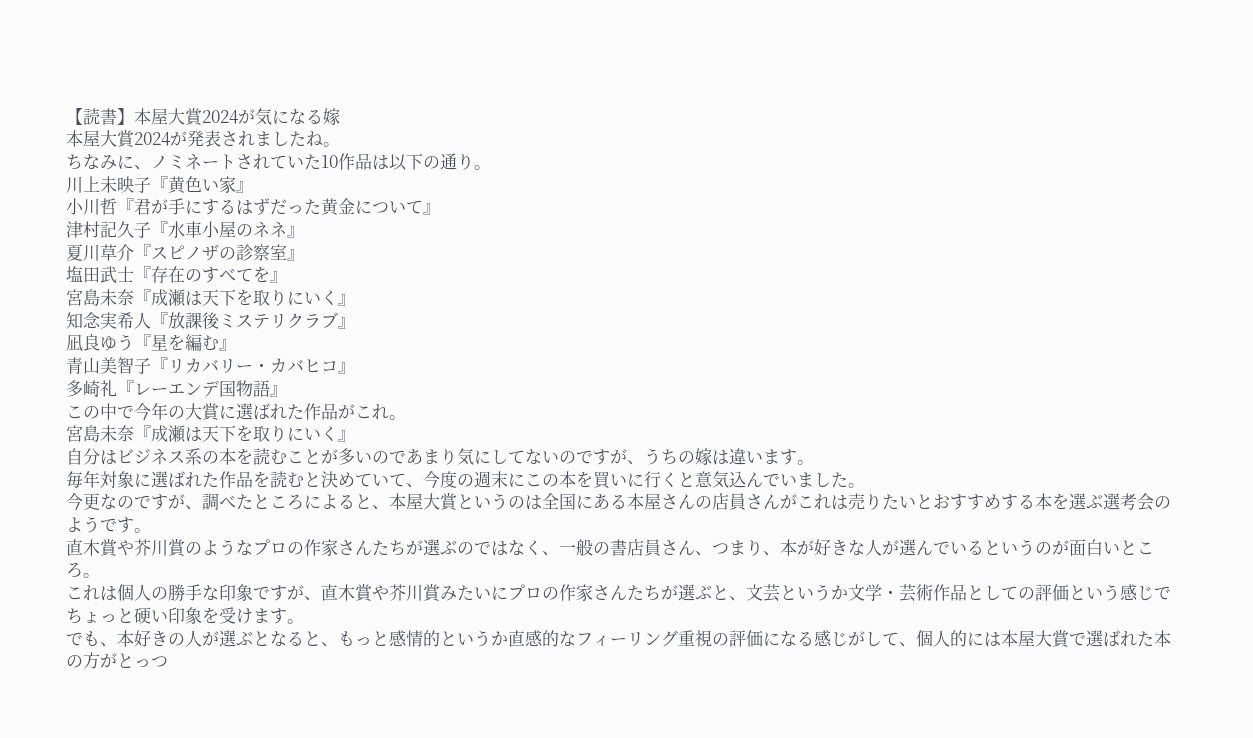【読書】本屋大賞2024が気になる嫁
本屋大賞2024が発表されましたね。
ちなみに、ノミネートされていた10作品は以下の通り。
川上未映子『黄色い家』
小川哲『君が手にするはずだった黄金について』
津村記久子『水車小屋のネネ』
夏川草介『スピノザの診察室』
塩田武士『存在のすべてを』
宮島未奈『成瀬は天下を取りにいく』
知念実希人『放課後ミステリクラブ』
凪良ゆう『星を編む』
青山美智子『リカバリー・カバヒコ』
多崎礼『レーエンデ国物語』
この中で今年の大賞に選ばれた作品がこれ。
宮島未奈『成瀬は天下を取りにいく』
自分はビジネス系の本を読むことが多いのであまり気にしてないのですが、うちの嫁は違います。
毎年対象に選ばれた作品を読むと決めていて、今度の週末にこの本を買いに行くと意気込んでいました。
今更なのですが、調べたところによると、本屋大賞というのは全国にある本屋さんの店員さんがこれは売りたいとおすすめする本を選ぶ選考会のようです。
直木賞や芥川賞のようなプロの作家さんたちが選ぶのではなく、一般の書店員さん、つまり、本が好きな人が選んでいるというのが面白いところ。
これは個人の勝手な印象ですが、直木賞や芥川賞みたいにプロの作家さんたちが選ぶと、文芸というか文学・芸術作品としての評価という感じでちょっと硬い印象を受けます。
でも、本好きの人が選ぶとなると、もっと感情的というか直感的なフィーリング重視の評価になる感じがして、個人的には本屋大賞で選ばれた本の方がとっつ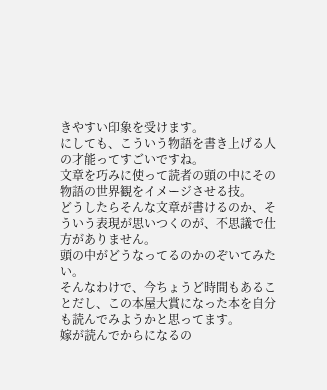きやすい印象を受けます。
にしても、こういう物語を書き上げる人の才能ってすごいですね。
文章を巧みに使って読者の頭の中にその物語の世界観をイメージさせる技。
どうしたらそんな文章が書けるのか、そういう表現が思いつくのが、不思議で仕方がありません。
頭の中がどうなってるのかのぞいてみたい。
そんなわけで、今ちょうど時間もあることだし、この本屋大賞になった本を自分も読んでみようかと思ってます。
嫁が読んでからになるの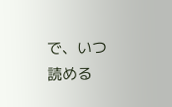で、いつ読める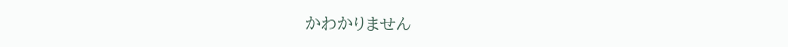かわかりません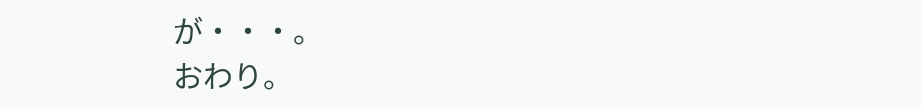が・・・。
おわり。